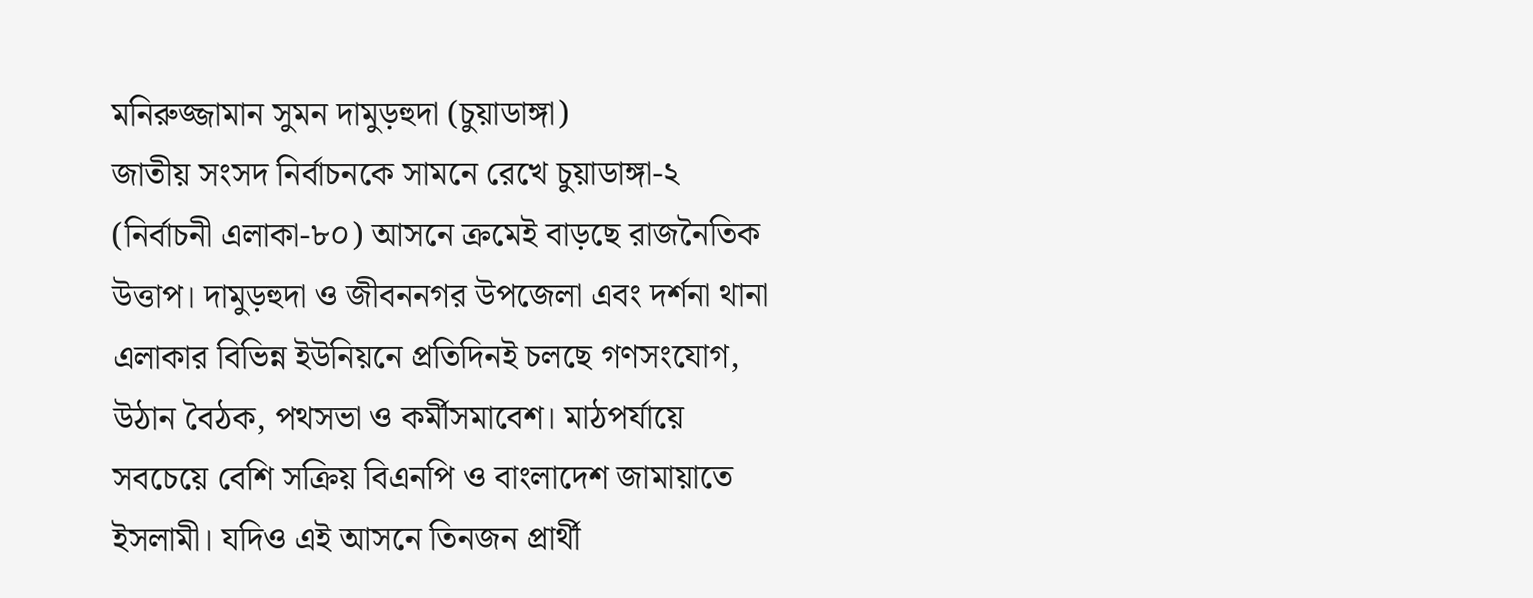মনিরুজ্জামান সুমন দামুড়হুদা (চুয়াডাঙ্গা)
জাতীয় সংসদ নির্বাচনকে সামনে রেখে চুয়াডাঙ্গা-২ (নির্বাচনী এলাকা-৮০) আসনে ক্রমেই বাড়ছে রাজনৈতিক উত্তাপ। দামুড়হুদা ও জীবননগর উপজেলা এবং দর্শনা থানা এলাকার বিভিন্ন ইউনিয়নে প্রতিদিনই চলছে গণসংযোগ, উঠান বৈঠক, পথসভা ও কর্মীসমাবেশ। মাঠপর্যায়ে সবচেয়ে বেশি সক্রিয় বিএনপি ও বাংলাদেশ জামায়াতে ইসলামী। যদিও এই আসনে তিনজন প্রার্থী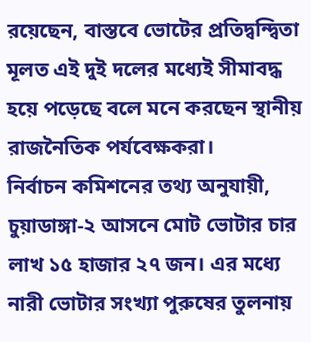রয়েছেন, বাস্তবে ভোটের প্রতিদ্বন্দ্বিতা মূলত এই দুই দলের মধ্যেই সীমাবদ্ধ হয়ে পড়েছে বলে মনে করছেন স্থানীয় রাজনৈতিক পর্যবেক্ষকরা।
নির্বাচন কমিশনের তথ্য অনুযায়ী, চুয়াডাঙ্গা-২ আসনে মোট ভোটার চার লাখ ১৫ হাজার ২৭ জন। এর মধ্যে নারী ভোটার সংখ্যা পুরুষের তুলনায়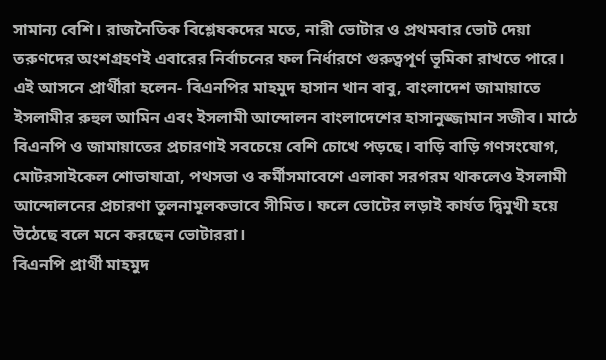সামান্য বেশি। রাজনৈতিক বিশ্লেষকদের মতে, নারী ভোটার ও প্রথমবার ভোট দেয়া তরুণদের অংশগ্রহণই এবারের নির্বাচনের ফল নির্ধারণে গুরুত্বপূর্ণ ভূমিকা রাখতে পারে।
এই আসনে প্রার্থীরা হলেন- বিএনপির মাহমুদ হাসান খান বাবু, বাংলাদেশ জামায়াতে ইসলামীর রুহুল আমিন এবং ইসলামী আন্দোলন বাংলাদেশের হাসানুজ্জামান সজীব। মাঠে বিএনপি ও জামায়াতের প্রচারণাই সবচেয়ে বেশি চোখে পড়ছে। বাড়ি বাড়ি গণসংযোগ, মোটরসাইকেল শোভাযাত্রা, পথসভা ও কর্মীসমাবেশে এলাকা সরগরম থাকলেও ইসলামী আন্দোলনের প্রচারণা তুলনামূলকভাবে সীমিত। ফলে ভোটের লড়াই কার্যত দ্বিমুখী হয়ে উঠেছে বলে মনে করছেন ভোটাররা।
বিএনপি প্রার্থী মাহমুদ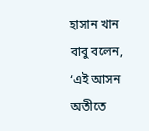হাসান খান বাবু বলেন, ‘এই আসন অতীতে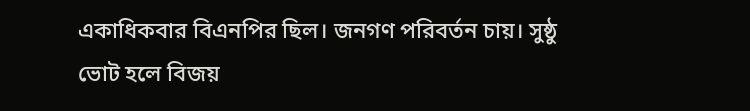একাধিকবার বিএনপির ছিল। জনগণ পরিবর্তন চায়। সুষ্ঠু ভোট হলে বিজয়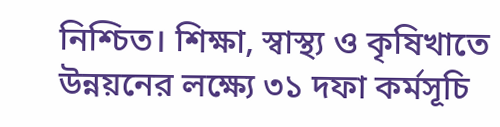নিশ্চিত। শিক্ষা, স্বাস্থ্য ও কৃষিখাতে উন্নয়নের লক্ষ্যে ৩১ দফা কর্মসূচি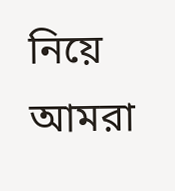নিয়ে আমরা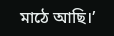মাঠে আছি।’